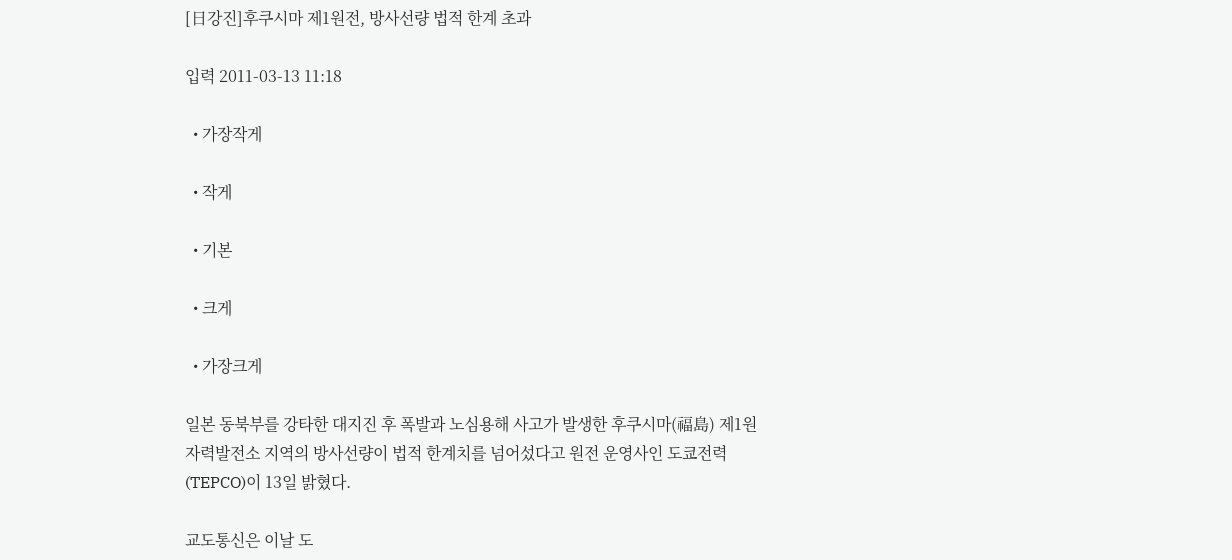[日강진]후쿠시마 제1원전, 방사선량 법적 한계 초과

입력 2011-03-13 11:18

  • 가장작게

  • 작게

  • 기본

  • 크게

  • 가장크게

일본 동북부를 강타한 대지진 후 폭발과 노심용해 사고가 발생한 후쿠시마(福島) 제1원자력발전소 지역의 방사선량이 법적 한계치를 넘어섰다고 원전 운영사인 도쿄전력(TEPCO)이 13일 밝혔다.

교도통신은 이날 도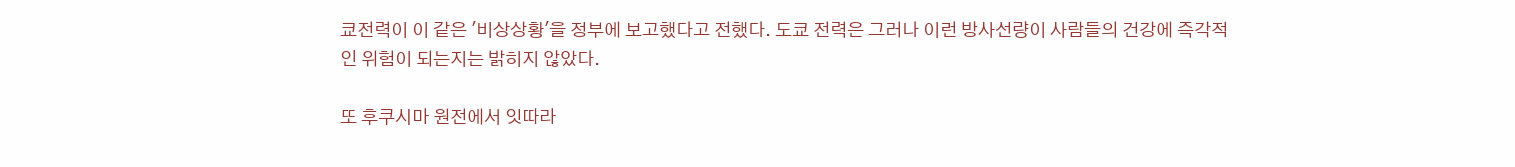쿄전력이 이 같은 '비상상황'을 정부에 보고했다고 전했다. 도쿄 전력은 그러나 이런 방사선량이 사람들의 건강에 즉각적인 위험이 되는지는 밝히지 않았다.

또 후쿠시마 원전에서 잇따라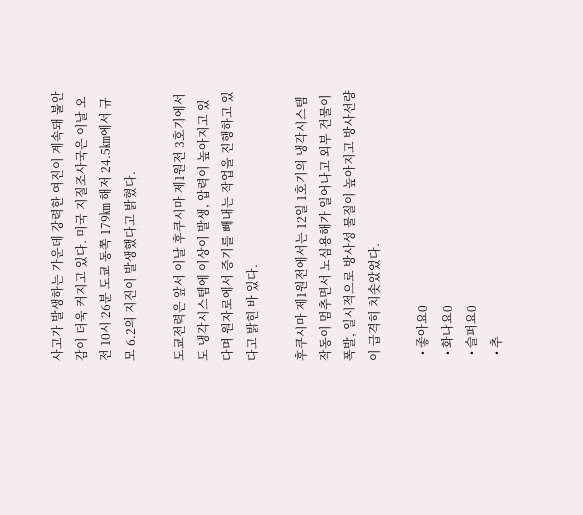사고가 발생하는 가운데 강력한 여진이 계속돼 불안감이 더욱 커지고 있다. 미국 지질조사국은 이날 오전 10시 26분 도쿄 동쪽 179㎞ 해저 24.5㎞에서 규모 6.2의 지진이 발생했다고 밝혔다.

도쿄전력은 앞서 이날 후쿠시마 제1원전 3호기에서도 냉각시스템에 이상이 발생, 압력이 높아지고 있다며 원자로에서 증기를 빼내는 작업을 진행하고 있다고 밝힌 바 있다.

후쿠시마 제1원전에서는 12일 1호기의 냉각시스템 작동이 멈추면서 노심용해가 일어나고 외부 건물이 폭발, 일시적으로 방사성 물질이 높아지고 방사선량이 급격히 치솟았었다.

  • 좋아요0
  • 화나요0
  • 슬퍼요0
  • 추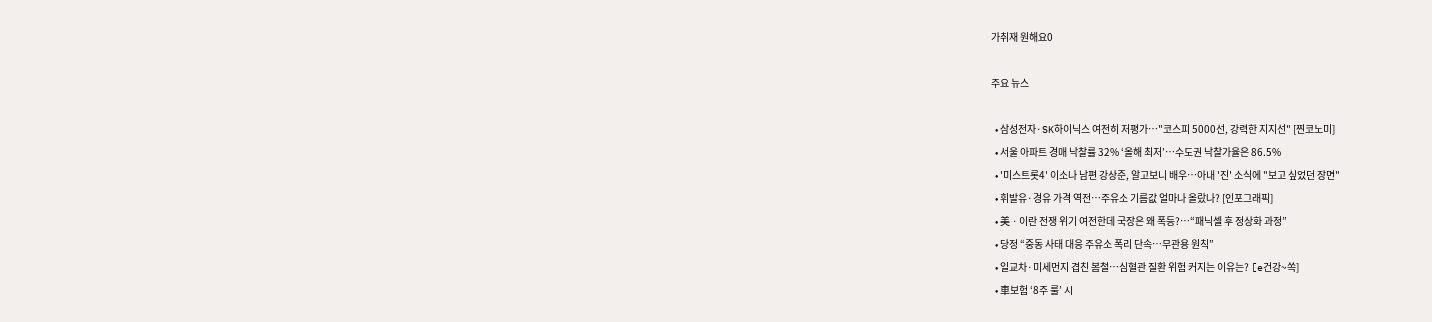가취재 원해요0

주요 뉴스

  • 삼성전자·SK하이닉스 여전히 저평가…"코스피 5000선, 강력한 지지선" [찐코노미]
  • 서울 아파트 경매 낙찰률 32% ‘올해 최저’⋯수도권 낙찰가율은 86.5%
  • '미스트롯4' 이소나 남편 강상준, 알고보니 배우⋯아내 '진' 소식에 "보고 싶었던 장면"
  • 휘발유·경유 가격 역전…주유소 기름값 얼마나 올랐나? [인포그래픽]
  • 美ㆍ이란 전쟁 위기 여전한데 국장은 왜 폭등?⋯“패닉셀 후 정상화 과정”
  • 당정 “중동 사태 대응 주유소 폭리 단속…무관용 원칙”
  • 일교차·미세먼지 겹친 봄철…심혈관 질환 위험 커지는 이유는? [e건강~쏙]
  • 車보험 ‘8주 룰’ 시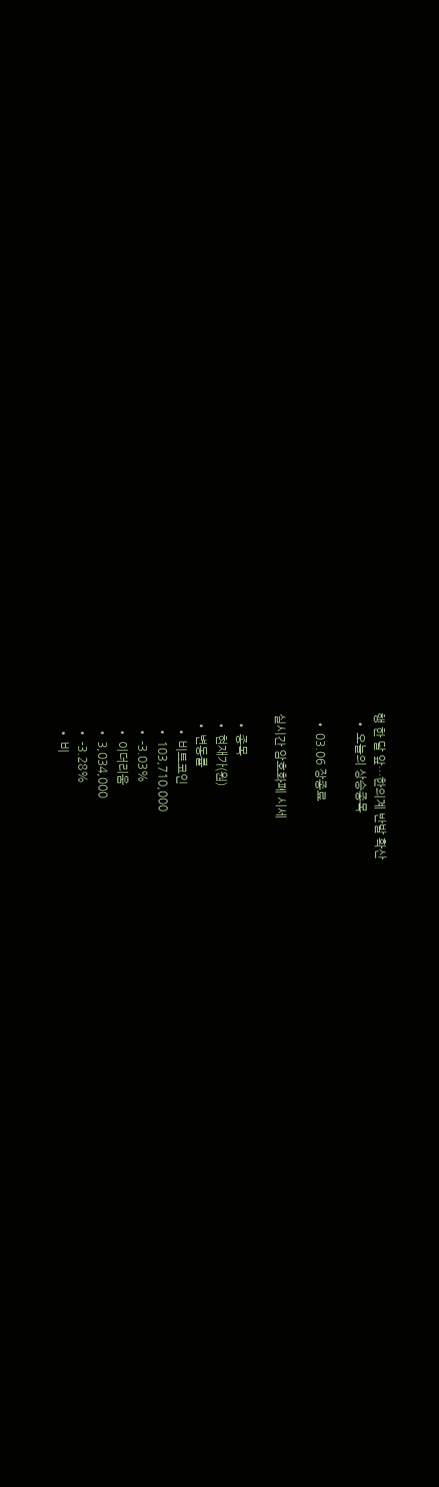행 한 달 앞…한의계 반발 확산
  • 오늘의 상승종목

  • 03.06 장종료

실시간 암호화폐 시세

  • 종목
  • 현재가(원)
  • 변동률
    • 비트코인
    • 103,710,000
    • -3.03%
    • 이더리움
    • 3,034,000
    • -3.28%
    • 비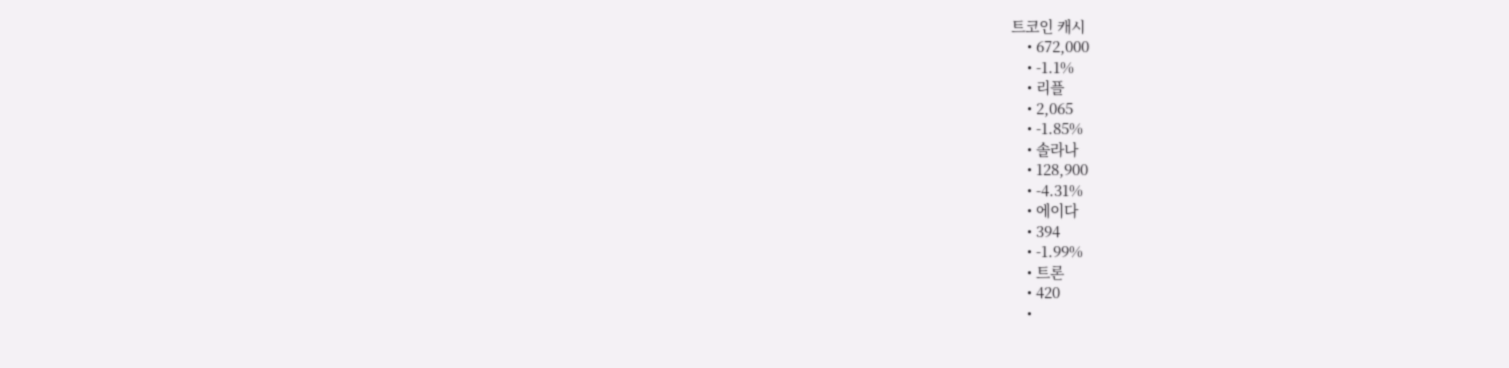트코인 캐시
    • 672,000
    • -1.1%
    • 리플
    • 2,065
    • -1.85%
    • 솔라나
    • 128,900
    • -4.31%
    • 에이다
    • 394
    • -1.99%
    • 트론
    • 420
    •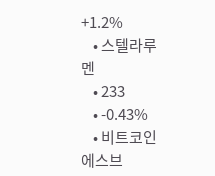+1.2%
    • 스텔라루멘
    • 233
    • -0.43%
    • 비트코인에스브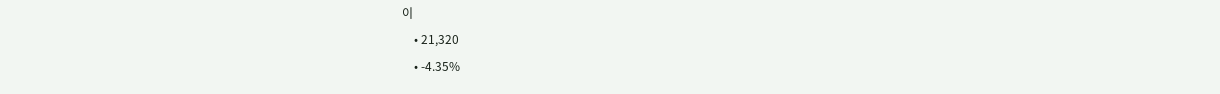이
    • 21,320
    • -4.35%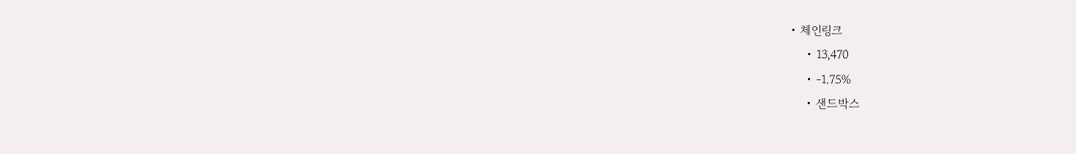• 체인링크
    • 13,470
    • -1.75%
    • 샌드박스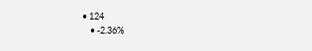• 124
    • -2.36%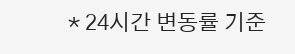* 24시간 변동률 기준